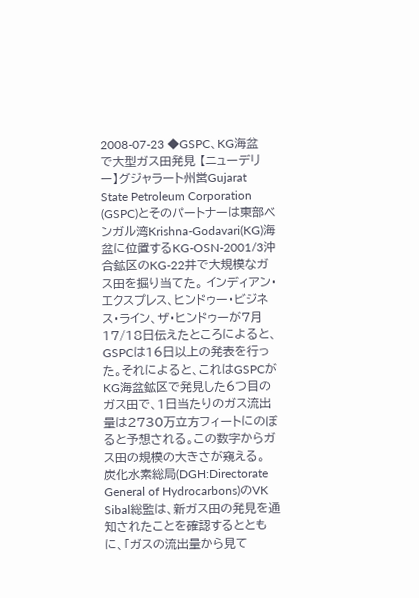2008-07-23 ◆GSPC、KG海盆で大型ガス田発見 【ニューデリー】グジャラート州営Gujarat State Petroleum Corporation (GSPC)とそのパートナーは東部ベンガル湾Krishna-Godavari(KG)海盆に位置するKG-OSN-2001/3沖合鉱区のKG-22井で大規模なガス田を掘り当てた。 インディアン・エクスプレス、ヒンドゥー・ビジネス・ライン、ザ・ヒンドゥーが7月17/18日伝えたところによると、GSPCは16日以上の発表を行った。それによると、これはGSPCがKG海盆鉱区で発見した6つ目のガス田で、1日当たりのガス流出量は2730万立方フィートにのぼると予想される。この数字からガス田の規模の大きさが窺える。 炭化水素総局(DGH:Directorate General of Hydrocarbons)のVK Sibal総監は、新ガス田の発見を通知されたことを確認するとともに、「ガスの流出量から見て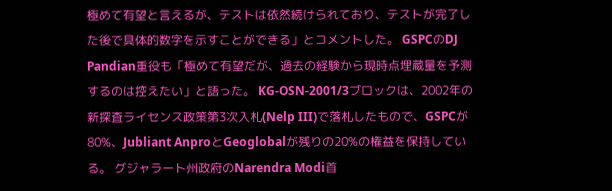極めて有望と言えるが、テストは依然続けられており、テストが完了した後で具体的数字を示すことができる」とコメントした。 GSPCのDJ Pandian重役も「極めて有望だが、過去の経験から現時点埋蔵量を予測するのは控えたい」と語った。 KG-OSN-2001/3ブロックは、2002年の新探査ライセンス政策第3次入札(Nelp III)で落札したもので、GSPCが80%、Jubliant AnproとGeoglobalが残りの20%の権益を保持している。 グジャラート州政府のNarendra Modi首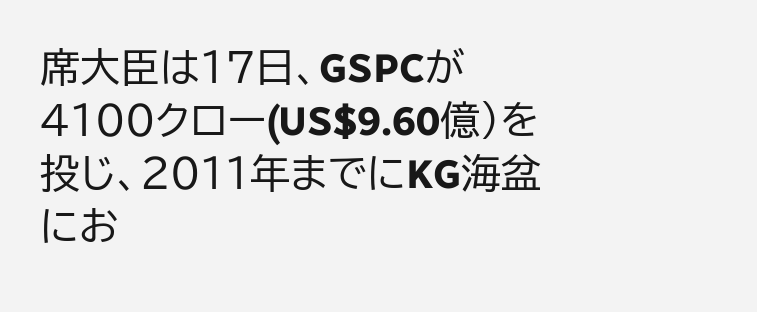席大臣は17日、GSPCが4100クロー(US$9.60億)を投じ、2011年までにKG海盆にお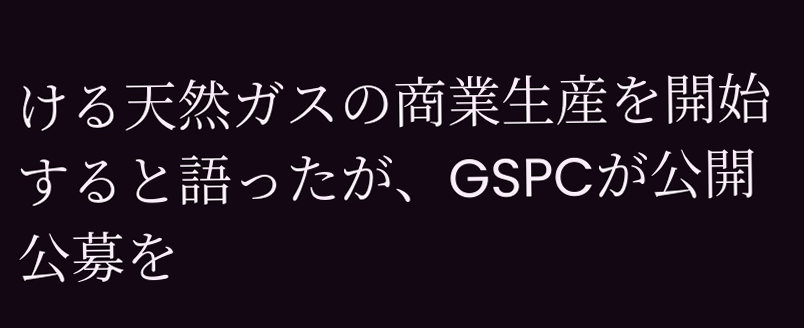ける天然ガスの商業生産を開始すると語ったが、GSPCが公開公募を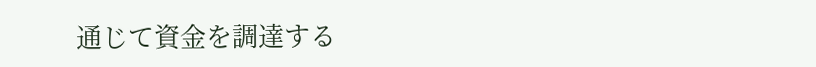通じて資金を調達する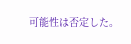可能性は否定した。